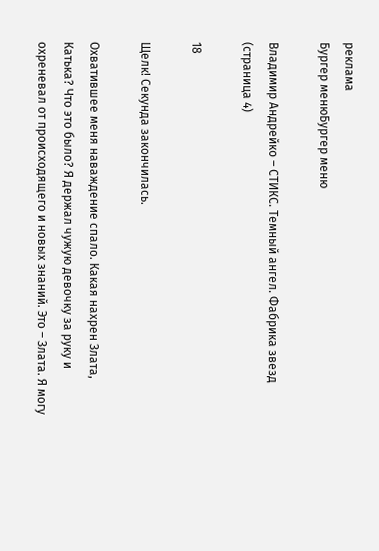реклама
Бургер менюБургер меню

Владимир Андрейко – СТИКС. Темный ангел. Фабрика звезд (страница 4)

18

Щелк! Секунда закончилась.

Охватившее меня наваждение спало. Какая нахрен Злата, Катька? Что это было? Я держал чужую девочку за руку и охреневал от происходящего и новых знаний. Это – Злата. Я могу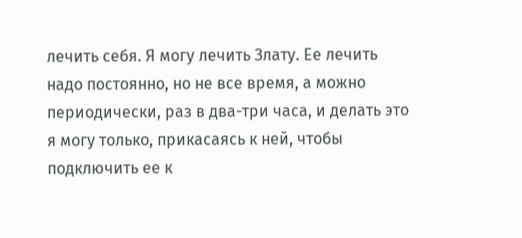лечить себя. Я могу лечить Злату. Ее лечить надо постоянно, но не все время, а можно периодически, раз в два-три часа, и делать это я могу только, прикасаясь к ней, чтобы подключить ее к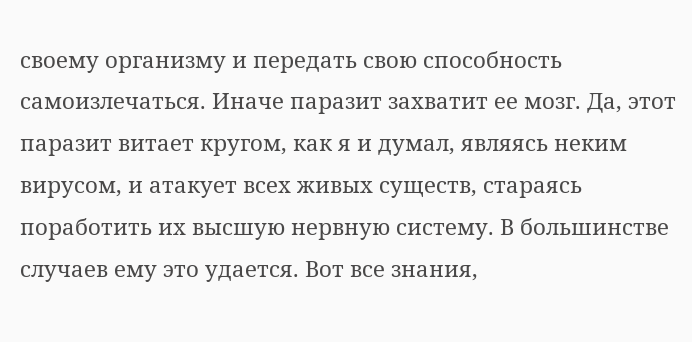своему организму и передать свою способность самоизлечаться. Иначе паразит захватит ее мозг. Да, этот паразит витает кругом, как я и думал, являясь неким вирусом, и атакует всех живых существ, стараясь поработить их высшую нервную систему. В большинстве случаев ему это удается. Вот все знания,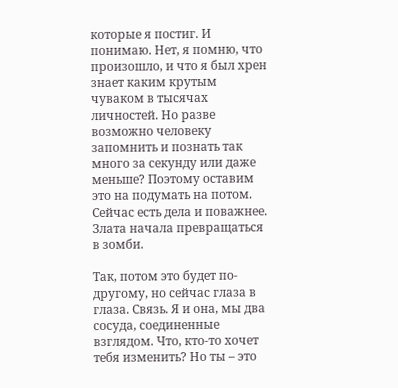которые я постиг. И понимаю. Нет, я помню, что произошло, и что я был хрен знает каким крутым чуваком в тысячах личностей. Но разве возможно человеку запомнить и познать так много за секунду или даже меньше? Поэтому оставим это на подумать на потом. Сейчас есть дела и поважнее. Злата начала превращаться в зомби.

Так, потом это будет по-другому, но сейчас глаза в глаза. Связь. Я и она, мы два сосуда, соединенные взглядом. Что, кто-то хочет тебя изменить? Но ты – это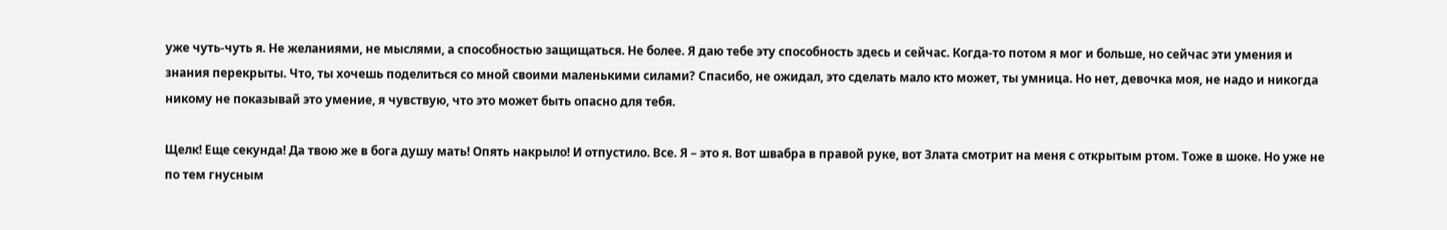уже чуть-чуть я. Не желаниями, не мыслями, а способностью защищаться. Не более. Я даю тебе эту способность здесь и сейчас. Когда-то потом я мог и больше, но сейчас эти умения и знания перекрыты. Что, ты хочешь поделиться со мной своими маленькими силами? Спасибо, не ожидал, это сделать мало кто может, ты умница. Но нет, девочка моя, не надо и никогда никому не показывай это умение, я чувствую, что это может быть опасно для тебя.

Щелк! Еще секунда! Да твою же в бога душу мать! Опять накрыло! И отпустило. Все. Я – это я. Вот швабра в правой руке, вот Злата смотрит на меня с открытым ртом. Тоже в шоке. Но уже не по тем гнусным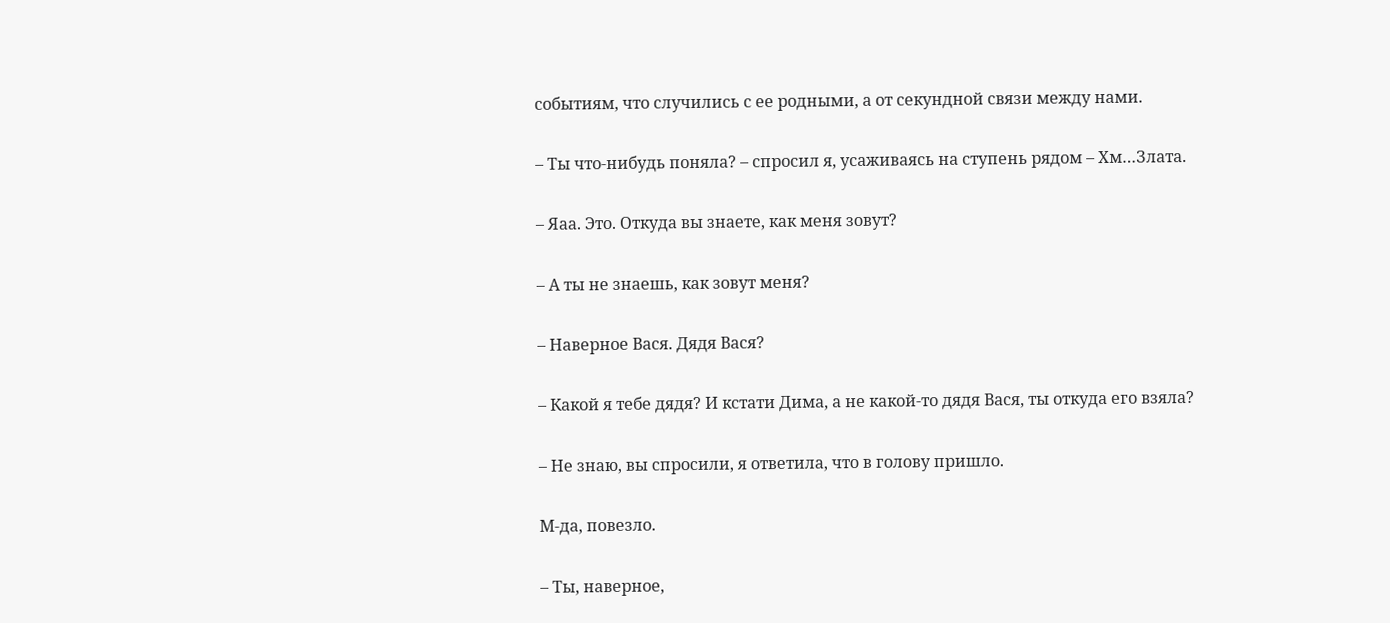событиям, что случились с ее родными, а от секундной связи между нами.

– Ты что-нибудь поняла? – спросил я, усаживаясь на ступень рядом – Хм…Злата.

– Яаа. Это. Откуда вы знаете, как меня зовут?

– А ты не знаешь, как зовут меня?

– Наверное Вася. Дядя Вася?

– Какой я тебе дядя? И кстати Дима, а не какой-то дядя Вася, ты откуда его взяла?

– Не знаю, вы спросили, я ответила, что в голову пришло.

М-да, повезло.

– Ты, наверное,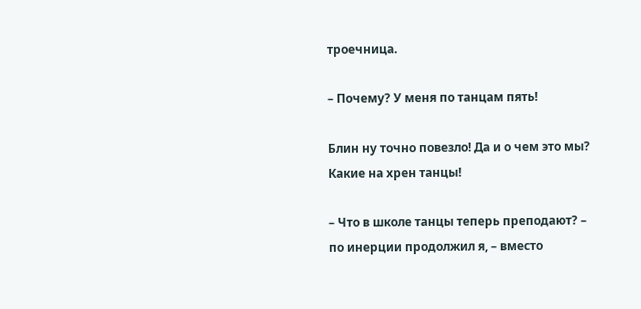троечница.

– Почему? У меня по танцам пять!

Блин ну точно повезло! Да и о чем это мы? Какие на хрен танцы!

– Что в школе танцы теперь преподают? – по инерции продолжил я, – вместо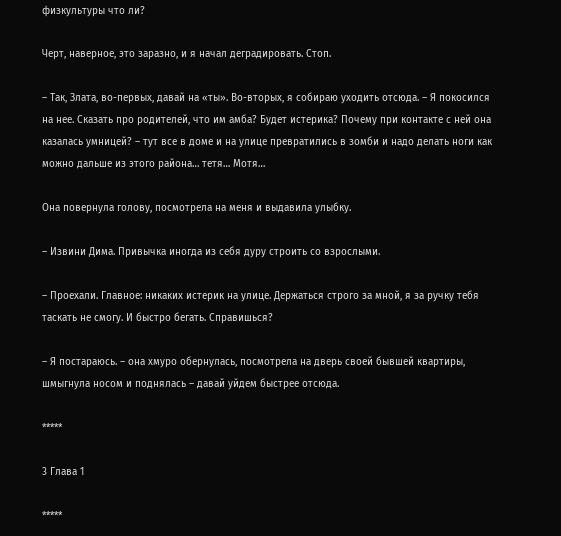физкультуры что ли?

Черт, наверное, это заразно, и я начал деградировать. Стоп.

– Так, Злата, во-первых, давай на «ты». Во-вторых, я собираю уходить отсюда. – Я покосился на нее. Сказать про родителей, что им амба? Будет истерика? Почему при контакте с ней она казалась умницей? – тут все в доме и на улице превратились в зомби и надо делать ноги как можно дальше из этого района… тетя… Мотя…

Она повернула голову, посмотрела на меня и выдавила улыбку.

– Извини Дима. Привычка иногда из себя дуру строить со взрослыми.

– Проехали. Главное: никаких истерик на улице. Держаться строго за мной, я за ручку тебя таскать не смогу. И быстро бегать. Справишься?

– Я постараюсь. – она хмуро обернулась, посмотрела на дверь своей бывшей квартиры, шмыгнула носом и поднялась – давай уйдем быстрее отсюда.

*****

3 Глава 1

*****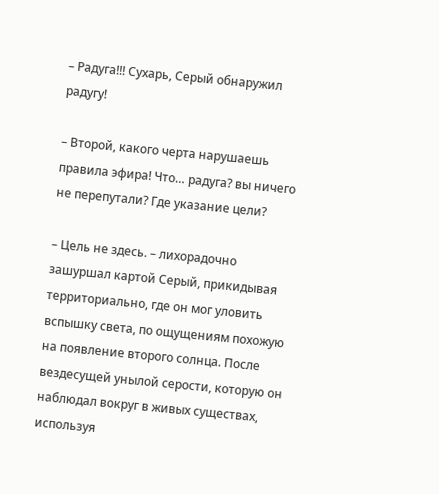– Радуга!!! Сухарь, Серый обнаружил радугу!

– Второй, какого черта нарушаешь правила эфира! Что… радуга? вы ничего не перепутали? Где указание цели?

– Цель не здесь. – лихорадочно зашуршал картой Серый, прикидывая территориально, где он мог уловить вспышку света, по ощущениям похожую на появление второго солнца. После вездесущей унылой серости, которую он наблюдал вокруг в живых существах, используя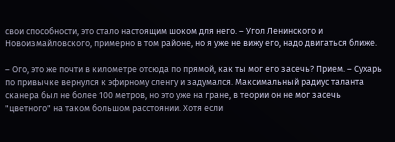свои способности, это стало настоящим шоком для него. – Угол Ленинского и Новоизмайловского, примерно в том районе, но я уже не вижу его, надо двигаться ближе.

– Ого, это же почти в километре отсюда по прямой, как ты мог его засечь? Прием. – Сухарь по привычке вернулся к эфирному сленгу и задумался. Максимальный радиус таланта сканера был не более 100 метров, но это уже на гране, в теории он не мог засечь "цветного" на таком большом расстоянии. Хотя если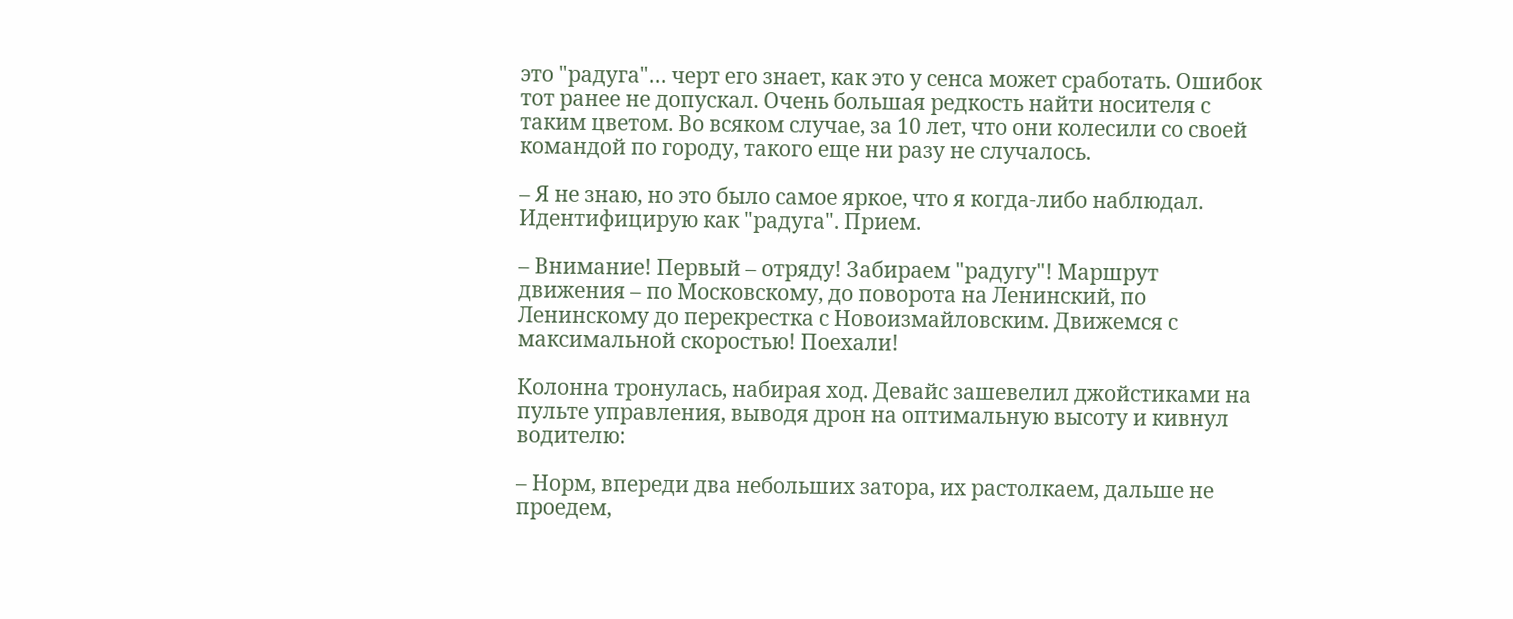это "радуга"… черт его знает, как это у сенса может сработать. Ошибок тот ранее не допускал. Очень большая редкость найти носителя с таким цветом. Во всяком случае, за 10 лет, что они колесили со своей командой по городу, такого еще ни разу не случалось.

– Я не знаю, но это было самое яркое, что я когда-либо наблюдал. Идентифицирую как "радуга". Прием.

– Внимание! Первый – отряду! Забираем "радугу"! Маршрут движения – по Московскому, до поворота на Ленинский, по Ленинскому до перекрестка с Новоизмайловским. Движемся с максимальной скоростью! Поехали!

Колонна тронулась, набирая ход. Девайс зашевелил джойстиками на пульте управления, выводя дрон на оптимальную высоту и кивнул водителю:

– Норм, впереди два небольших затора, их растолкаем, дальше не проедем,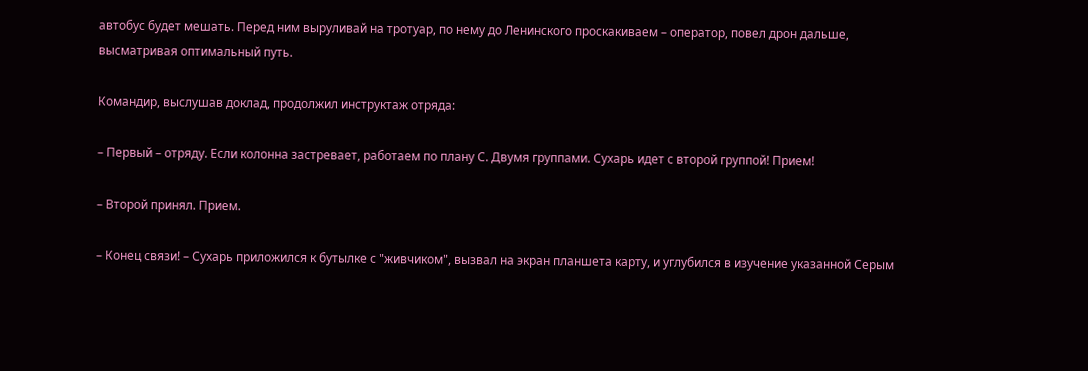автобус будет мешать. Перед ним выруливай на тротуар, по нему до Ленинского проскакиваем – оператор, повел дрон дальше, высматривая оптимальный путь.

Командир, выслушав доклад, продолжил инструктаж отряда:

– Первый – отряду. Если колонна застревает, работаем по плану С. Двумя группами. Сухарь идет с второй группой! Прием!

– Второй принял. Прием.

– Конец связи! – Сухарь приложился к бутылке с "живчиком", вызвал на экран планшета карту, и углубился в изучение указанной Серым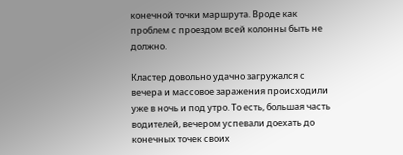конечной точки маршрута. Вроде как проблем с проездом всей колонны быть не должно.

Кластер довольно удачно загружался с вечера и массовое заражения происходили уже в ночь и под утро. То есть, большая часть водителей, вечером успевали доехать до конечных точек своих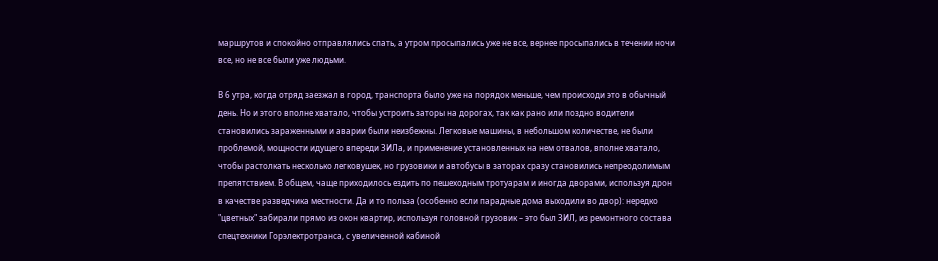маршрутов и спокойно отправлялись спать, а утром просыпались уже не все, вернее просыпались в течении ночи все, но не все были уже людьми.

В 6 утра, когда отряд заезжал в город, транспорта было уже на порядок меньше, чем происходи это в обычный день. Но и этого вполне хватало, чтобы устроить заторы на дорогах, так как рано или поздно водители становились зараженными и аварии были неизбежны. Легковые машины, в небольшом количестве, не были проблемой, мощности идущего впереди ЗИЛа, и применение установленных на нем отвалов, вполне хватало, чтобы растолкать несколько легковушек, но грузовики и автобусы в заторах сразу становились непреодолимым препятствием. В общем, чаще приходилось ездить по пешеходным тротуарам и иногда дворами, используя дрон в качестве разведчика местности. Да и то польза (особенно если парадные дома выходили во двор): нередко "цветных" забирали прямо из окон квартир, используя головной грузовик – это был ЗИЛ, из ремонтного состава спецтехники Горэлектротранса, с увеличенной кабиной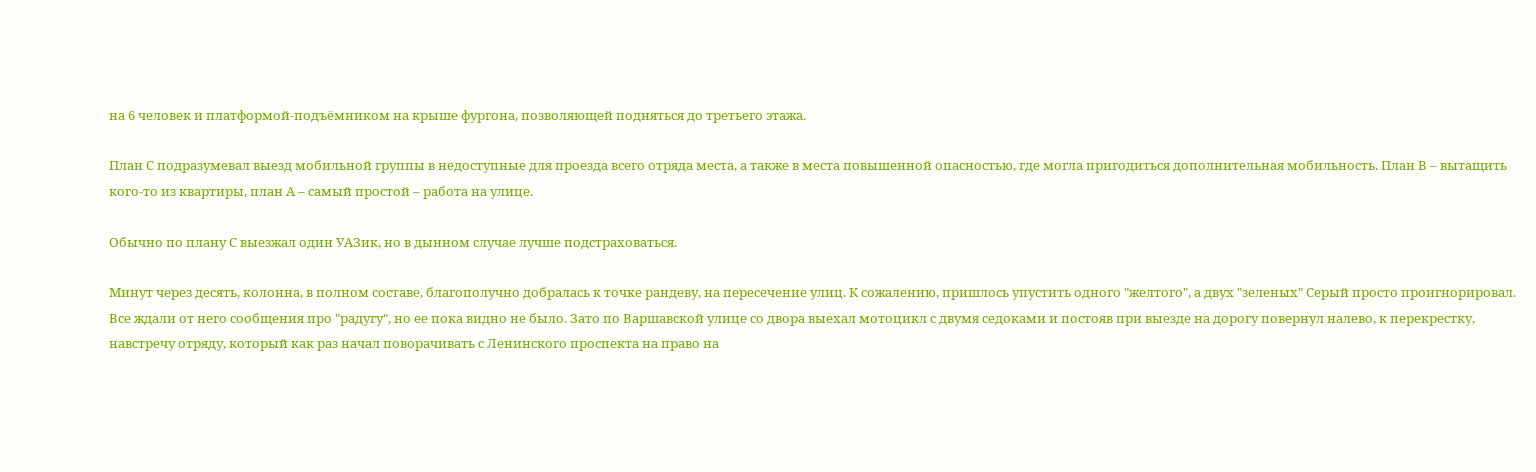на 6 человек и платформой-подъёмником на крыше фургона, позволяющей подняться до третьего этажа.

План С подразумевал выезд мобильной группы в недоступные для проезда всего отряда места, а также в места повышенной опасностью, где могла пригодиться дополнительная мобильность. План В – вытащить кого-то из квартиры, план А – самый простой – работа на улице.

Обычно по плану С выезжал один УАЗик, но в дынном случае лучше подстраховаться.

Минут через десять, колонна, в полном составе, благополучно добралась к точке рандеву, на пересечение улиц. К сожалению, пришлось упустить одного "желтого", а двух "зеленых" Серый просто проигнорировал. Все ждали от него сообщения про "радугу", но ее пока видно не было. Зато по Варшавской улице со двора выехал мотоцикл с двумя седоками и постояв при выезде на дорогу повернул налево, к перекрестку, навстречу отряду, который как раз начал поворачивать с Ленинского проспекта на право на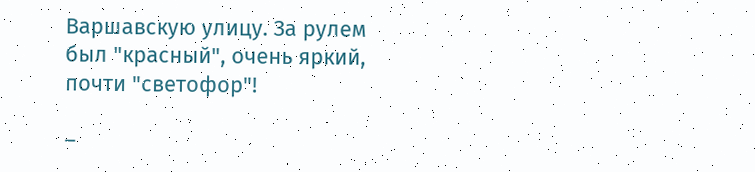Варшавскую улицу. За рулем был "красный", очень яркий, почти "светофор"!

–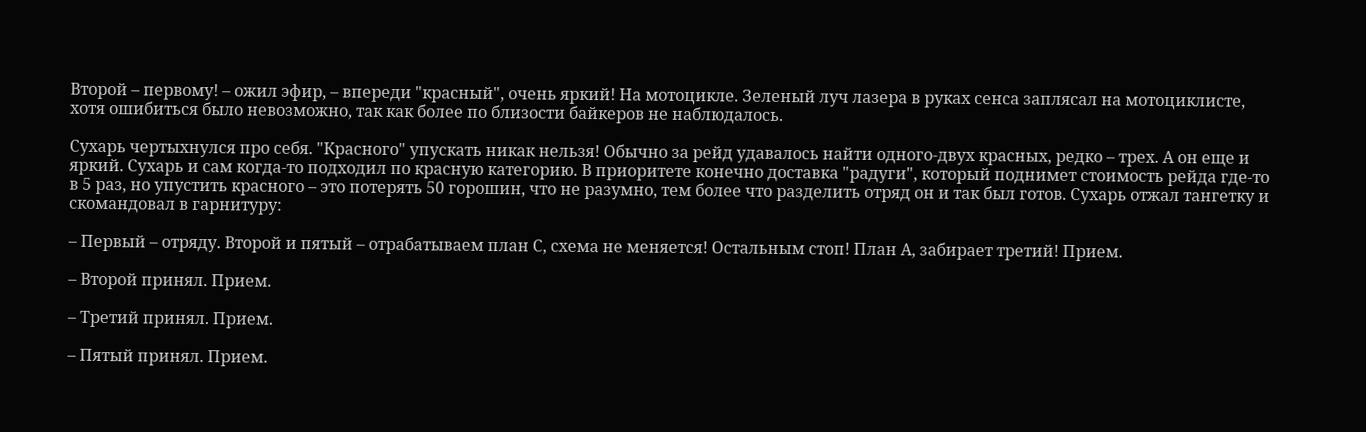Второй – первому! – ожил эфир, – впереди "красный", очень яркий! На мотоцикле. Зеленый луч лазера в руках сенса заплясал на мотоциклисте, хотя ошибиться было невозможно, так как более по близости байкеров не наблюдалось.

Сухарь чертыхнулся про себя. "Красного" упускать никак нельзя! Обычно за рейд удавалось найти одного-двух красных, редко – трех. А он еще и яркий. Сухарь и сам когда-то подходил по красную категорию. В приоритете конечно доставка "радуги", который поднимет стоимость рейда где-то в 5 раз, но упустить красного – это потерять 50 горошин, что не разумно, тем более что разделить отряд он и так был готов. Сухарь отжал тангетку и скомандовал в гарнитуру:

– Первый – отряду. Второй и пятый – отрабатываем план С, схема не меняется! Остальным стоп! План А, забирает третий! Прием.

– Второй принял. Прием.

– Третий принял. Прием.

– Пятый принял. Прием.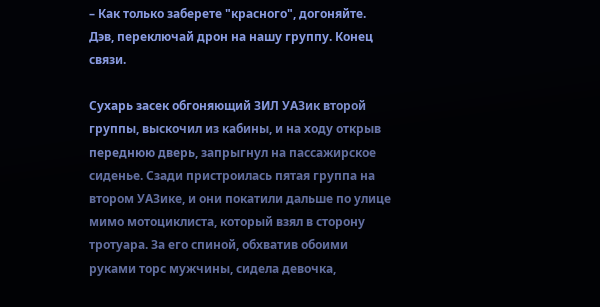– Как только заберете "красного", догоняйте. Дэв, переключай дрон на нашу группу. Конец связи.

Сухарь засек обгоняющий ЗИЛ УАЗик второй группы, выскочил из кабины, и на ходу открыв переднюю дверь, запрыгнул на пассажирское сиденье. Сзади пристроилась пятая группа на втором УАЗике, и они покатили дальше по улице мимо мотоциклиста, который взял в сторону тротуара. За его спиной, обхватив обоими руками торс мужчины, сидела девочка,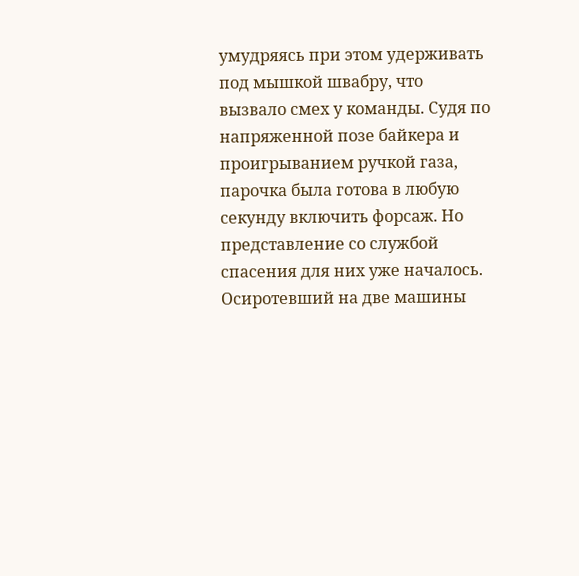умудряясь при этом удерживать под мышкой швабру, что вызвало смех у команды. Судя по напряженной позе байкера и проигрыванием ручкой газа, парочка была готова в любую секунду включить форсаж. Но представление со службой спасения для них уже началось. Осиротевший на две машины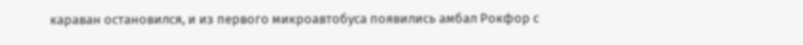караван остановился, и из первого микроавтобуса появились амбал Рокфор с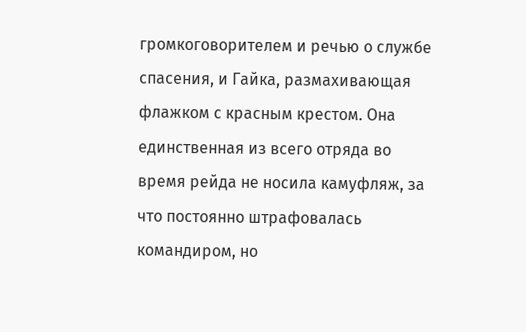громкоговорителем и речью о службе спасения, и Гайка, размахивающая флажком с красным крестом. Она единственная из всего отряда во время рейда не носила камуфляж, за что постоянно штрафовалась командиром, но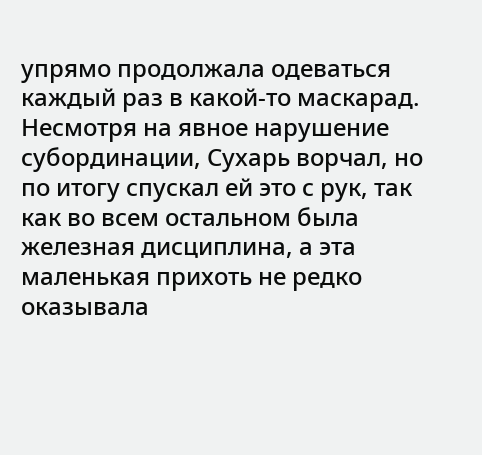упрямо продолжала одеваться каждый раз в какой-то маскарад. Несмотря на явное нарушение субординации, Сухарь ворчал, но по итогу спускал ей это с рук, так как во всем остальном была железная дисциплина, а эта маленькая прихоть не редко оказывала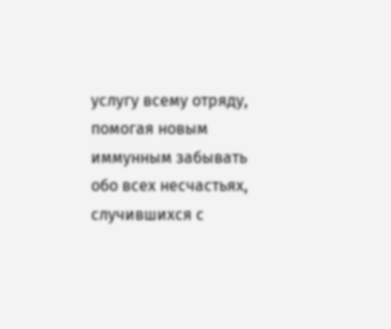услугу всему отряду, помогая новым иммунным забывать обо всех несчастьях, случившихся с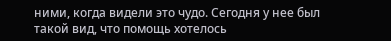ними, когда видели это чудо. Сегодня у нее был такой вид, что помощь хотелось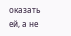оказать ей, а не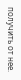получить от нее.